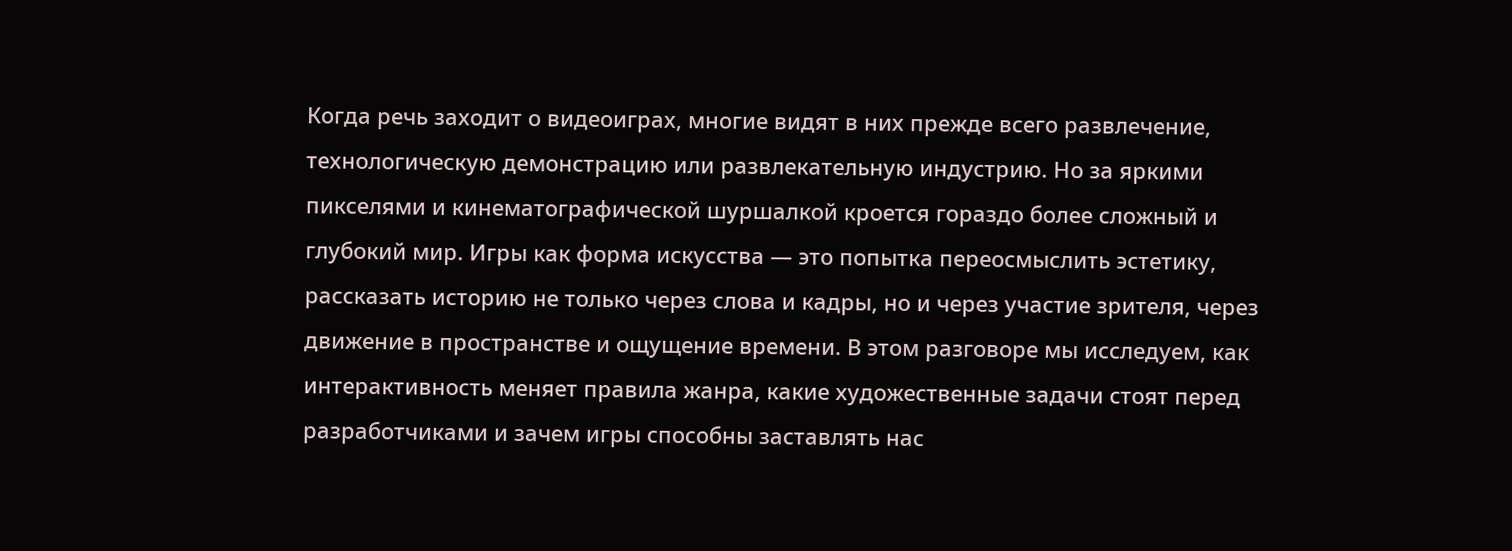Когда речь заходит о видеоиграх, многие видят в них прежде всего развлечение, технологическую демонстрацию или развлекательную индустрию. Но за яркими пикселями и кинематографической шуршалкой кроется гораздо более сложный и глубокий мир. Игры как форма искусства — это попытка переосмыслить эстетику, рассказать историю не только через слова и кадры, но и через участие зрителя, через движение в пространстве и ощущение времени. В этом разговоре мы исследуем, как интерактивность меняет правила жанра, какие художественные задачи стоят перед разработчиками и зачем игры способны заставлять нас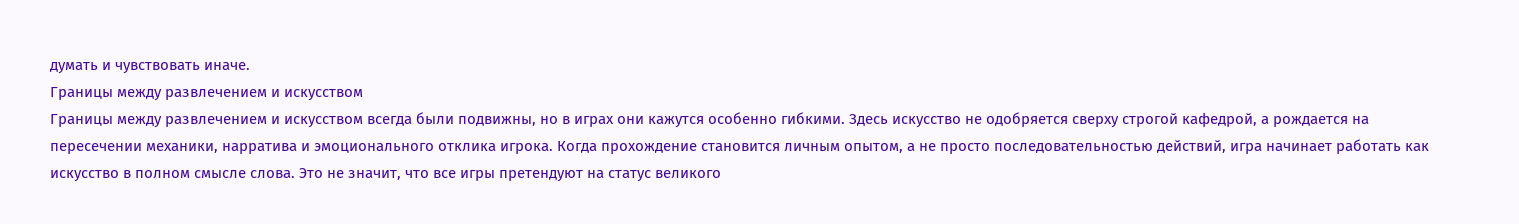думать и чувствовать иначе.
Границы между развлечением и искусством
Границы между развлечением и искусством всегда были подвижны, но в играх они кажутся особенно гибкими. Здесь искусство не одобряется сверху строгой кафедрой, а рождается на пересечении механики, нарратива и эмоционального отклика игрока. Когда прохождение становится личным опытом, а не просто последовательностью действий, игра начинает работать как искусство в полном смысле слова. Это не значит, что все игры претендуют на статус великого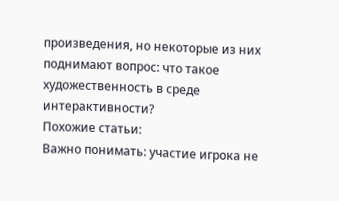произведения, но некоторые из них поднимают вопрос: что такое художественность в среде интерактивности?
Похожие статьи:
Важно понимать: участие игрока не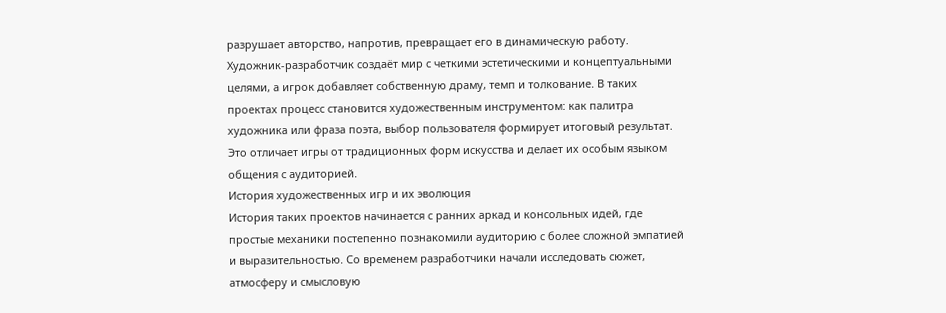разрушает авторство, напротив, превращает его в динамическую работу. Художник-разработчик создаёт мир с четкими эстетическими и концептуальными целями, а игрок добавляет собственную драму, темп и толкование. В таких проектах процесс становится художественным инструментом: как палитра художника или фраза поэта, выбор пользователя формирует итоговый результат. Это отличает игры от традиционных форм искусства и делает их особым языком общения с аудиторией.
История художественных игр и их эволюция
История таких проектов начинается с ранних аркад и консольных идей, где простые механики постепенно познакомили аудиторию с более сложной эмпатией и выразительностью. Со временем разработчики начали исследовать сюжет, атмосферу и смысловую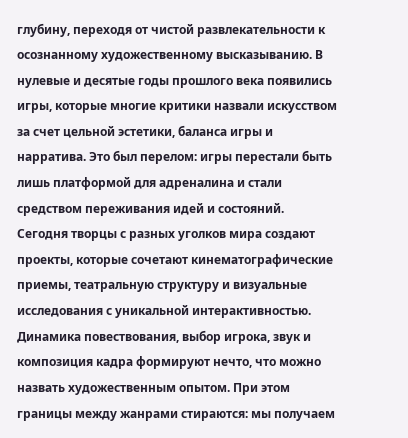глубину, переходя от чистой развлекательности к осознанному художественному высказыванию. В нулевые и десятые годы прошлого века появились игры, которые многие критики назвали искусством за счет цельной эстетики, баланса игры и нарратива. Это был перелом: игры перестали быть лишь платформой для адреналина и стали средством переживания идей и состояний.
Сегодня творцы с разных уголков мира создают проекты, которые сочетают кинематографические приемы, театральную структуру и визуальные исследования с уникальной интерактивностью. Динамика повествования, выбор игрока, звук и композиция кадра формируют нечто, что можно назвать художественным опытом. При этом границы между жанрами стираются: мы получаем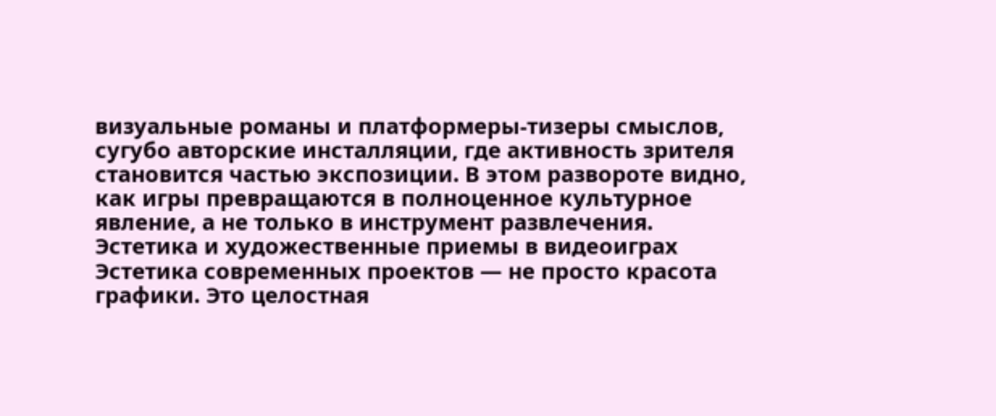визуальные романы и платформеры-тизеры смыслов, сугубо авторские инсталляции, где активность зрителя становится частью экспозиции. В этом развороте видно, как игры превращаются в полноценное культурное явление, а не только в инструмент развлечения.
Эстетика и художественные приемы в видеоиграх
Эстетика современных проектов — не просто красота графики. Это целостная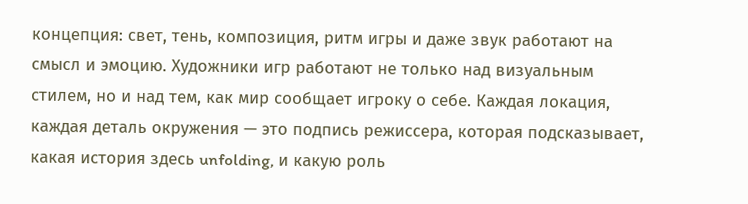концепция: свет, тень, композиция, ритм игры и даже звук работают на смысл и эмоцию. Художники игр работают не только над визуальным стилем, но и над тем, как мир сообщает игроку о себе. Каждая локация, каждая деталь окружения — это подпись режиссера, которая подсказывает, какая история здесь unfolding, и какую роль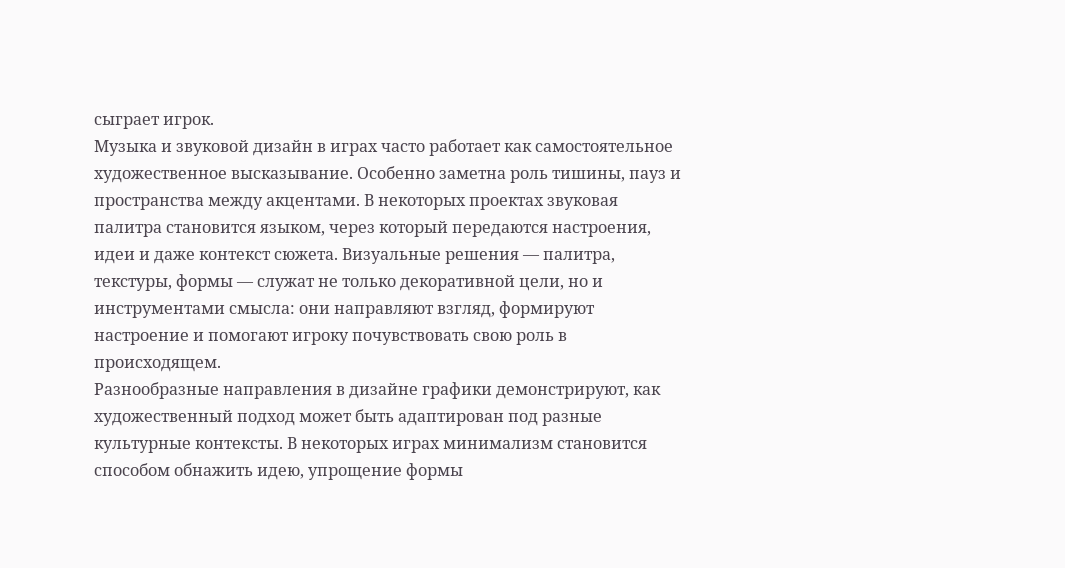сыграет игрок.
Музыка и звуковой дизайн в играх часто работает как самостоятельное художественное высказывание. Особенно заметна роль тишины, пауз и пространства между акцентами. В некоторых проектах звуковая палитра становится языком, через который передаются настроения, идеи и даже контекст сюжета. Визуальные решения — палитра, текстуры, формы — служат не только декоративной цели, но и инструментами смысла: они направляют взгляд, формируют настроение и помогают игроку почувствовать свою роль в происходящем.
Разнообразные направления в дизайне графики демонстрируют, как художественный подход может быть адаптирован под разные культурные контексты. В некоторых играх минимализм становится способом обнажить идею, упрощение формы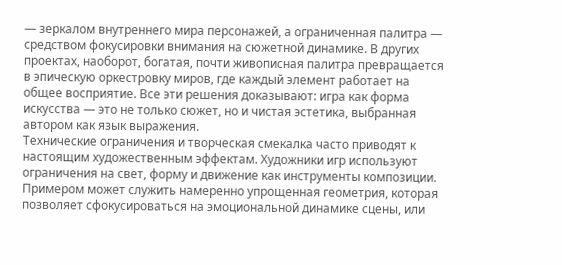— зеркалом внутреннего мира персонажей, а ограниченная палитра — средством фокусировки внимания на сюжетной динамике. В других проектах, наоборот, богатая, почти живописная палитра превращается в эпическую оркестровку миров, где каждый элемент работает на общее восприятие. Все эти решения доказывают: игра как форма искусства — это не только сюжет, но и чистая эстетика, выбранная автором как язык выражения.
Технические ограничения и творческая смекалка часто приводят к настоящим художественным эффектам. Художники игр используют ограничения на свет, форму и движение как инструменты композиции. Примером может служить намеренно упрощенная геометрия, которая позволяет сфокусироваться на эмоциональной динамике сцены, или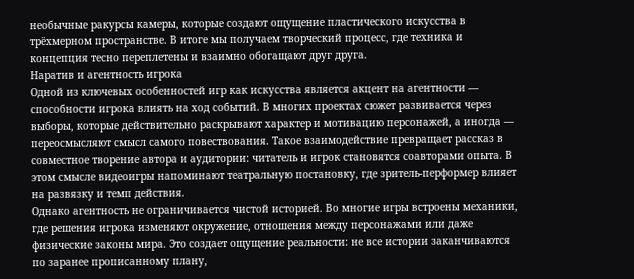необычные ракурсы камеры, которые создают ощущение пластического искусства в трёхмерном пространстве. В итоге мы получаем творческий процесс, где техника и концепция тесно переплетены и взаимно обогащают друг друга.
Наратив и агентность игрока
Одной из ключевых особенностей игр как искусства является акцент на агентности — способности игрока влиять на ход событий. В многих проектах сюжет развивается через выборы, которые действительно раскрывают характер и мотивацию персонажей, а иногда — переосмысляют смысл самого повествования. Такое взаимодействие превращает рассказ в совместное творение автора и аудитории: читатель и игрок становятся соавторами опыта. В этом смысле видеоигры напоминают театральную постановку, где зритель-перформер влияет на развязку и темп действия.
Однако агентность не ограничивается чистой историей. Во многие игры встроены механики, где решения игрока изменяют окружение, отношения между персонажами или даже физические законы мира. Это создает ощущение реальности: не все истории заканчиваются по заранее прописанному плану,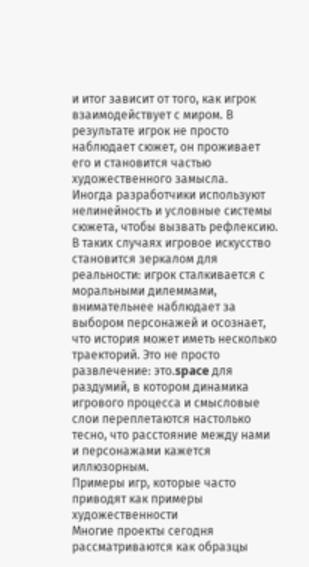и итог зависит от того, как игрок взаимодействует с миром. В результате игрок не просто наблюдает сюжет, он проживает его и становится частью художественного замысла.
Иногда разработчики используют нелинейность и условные системы сюжета, чтобы вызвать рефлексию. В таких случаях игровое искусство становится зеркалом для реальности: игрок сталкивается с моральными дилеммами, внимательнее наблюдает за выбором персонажей и осознает, что история может иметь несколько траекторий. Это не просто развлечение: это.space для раздумий, в котором динамика игрового процесса и смысловые слои переплетаются настолько тесно, что расстояние между нами и персонажами кажется иллюзорным.
Примеры игр, которые часто приводят как примеры художественности
Многие проекты сегодня рассматриваются как образцы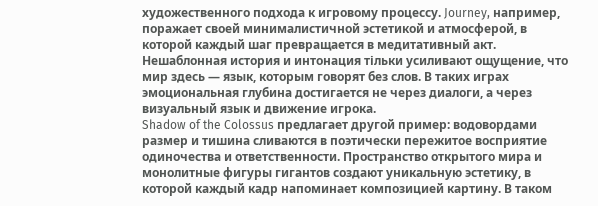художественного подхода к игровому процессу. Journey, например, поражает своей минималистичной эстетикой и атмосферой, в которой каждый шаг превращается в медитативный акт. Нешаблонная история и интонация тільки усиливают ощущение, что мир здесь — язык, которым говорят без слов. В таких играх эмоциональная глубина достигается не через диалоги, а через визуальный язык и движение игрока.
Shadow of the Colossus предлагает другой пример: водовордами размер и тишина сливаются в поэтически пережитое восприятие одиночества и ответственности. Пространство открытого мира и монолитные фигуры гигантов создают уникальную эстетику, в которой каждый кадр напоминает композицией картину. В таком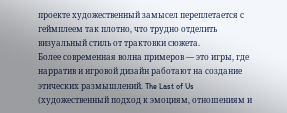проекте художественный замысел переплетается с геймплеем так плотно, что трудно отделить визуальный стиль от трактовки сюжета.
Более современная волна примеров — это игры, где нарратив и игровой дизайн работают на создание этических размышлений. The Last of Us (художественный подход к эмоциям, отношениям и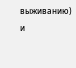выживанию) и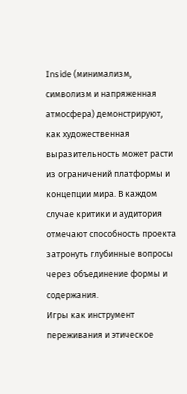Inside (минимализм, символизм и напряженная атмосфера) демонстрируют, как художественная выразительность может расти из ограничений платформы и концепции мира. В каждом случае критики и аудитория отмечают способность проекта затронуть глубинные вопросы через объединение формы и содержания.
Игры как инструмент переживания и этическое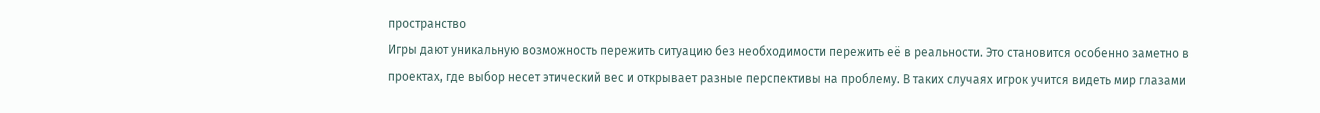пространство
Игры дают уникальную возможность пережить ситуацию без необходимости пережить её в реальности. Это становится особенно заметно в проектах, где выбор несет этический вес и открывает разные перспективы на проблему. В таких случаях игрок учится видеть мир глазами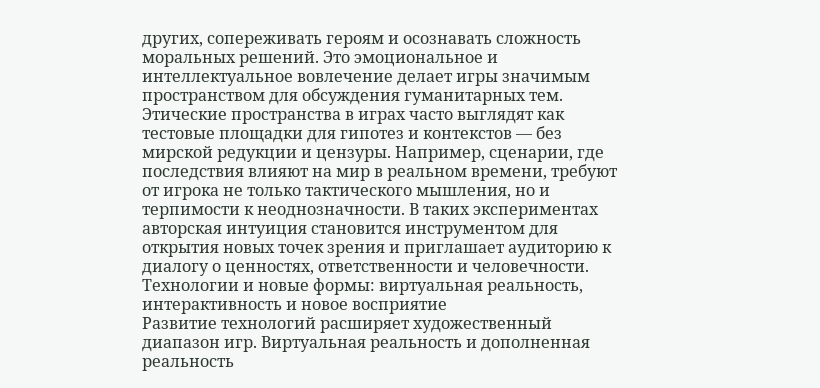других, сопереживать героям и осознавать сложность моральных решений. Это эмоциональное и интеллектуальное вовлечение делает игры значимым пространством для обсуждения гуманитарных тем.
Этические пространства в играх часто выглядят как тестовые площадки для гипотез и контекстов — без мирской редукции и цензуры. Например, сценарии, где последствия влияют на мир в реальном времени, требуют от игрока не только тактического мышления, но и терпимости к неоднозначности. В таких экспериментах авторская интуиция становится инструментом для открытия новых точек зрения и приглашает аудиторию к диалогу о ценностях, ответственности и человечности.
Технологии и новые формы: виртуальная реальность, интерактивность и новое восприятие
Развитие технологий расширяет художественный диапазон игр. Виртуальная реальность и дополненная реальность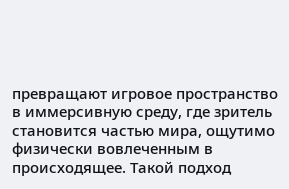превращают игровое пространство в иммерсивную среду, где зритель становится частью мира, ощутимо физически вовлеченным в происходящее. Такой подход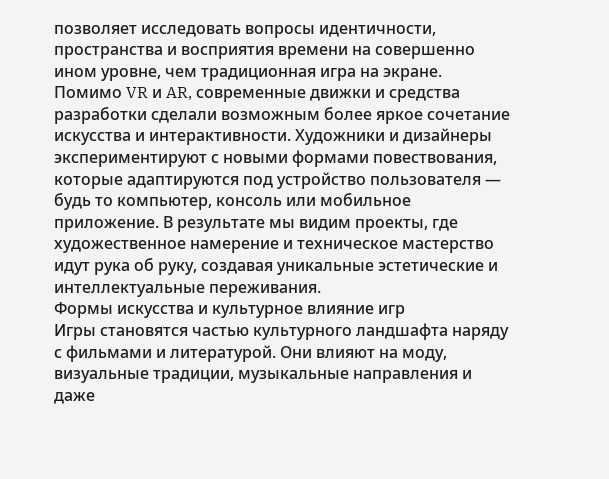позволяет исследовать вопросы идентичности, пространства и восприятия времени на совершенно ином уровне, чем традиционная игра на экране.
Помимо VR и AR, современные движки и средства разработки сделали возможным более яркое сочетание искусства и интерактивности. Художники и дизайнеры экспериментируют с новыми формами повествования, которые адаптируются под устройство пользователя — будь то компьютер, консоль или мобильное приложение. В результате мы видим проекты, где художественное намерение и техническое мастерство идут рука об руку, создавая уникальные эстетические и интеллектуальные переживания.
Формы искусства и культурное влияние игр
Игры становятся частью культурного ландшафта наряду с фильмами и литературой. Они влияют на моду, визуальные традиции, музыкальные направления и даже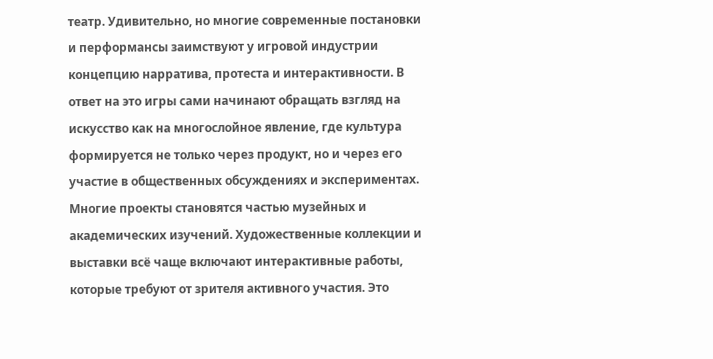театр. Удивительно, но многие современные постановки и перформансы заимствуют у игровой индустрии концепцию нарратива, протеста и интерактивности. В ответ на это игры сами начинают обращать взгляд на искусство как на многослойное явление, где культура формируется не только через продукт, но и через его участие в общественных обсуждениях и экспериментах.
Многие проекты становятся частью музейных и академических изучений. Художественные коллекции и выставки всё чаще включают интерактивные работы, которые требуют от зрителя активного участия. Это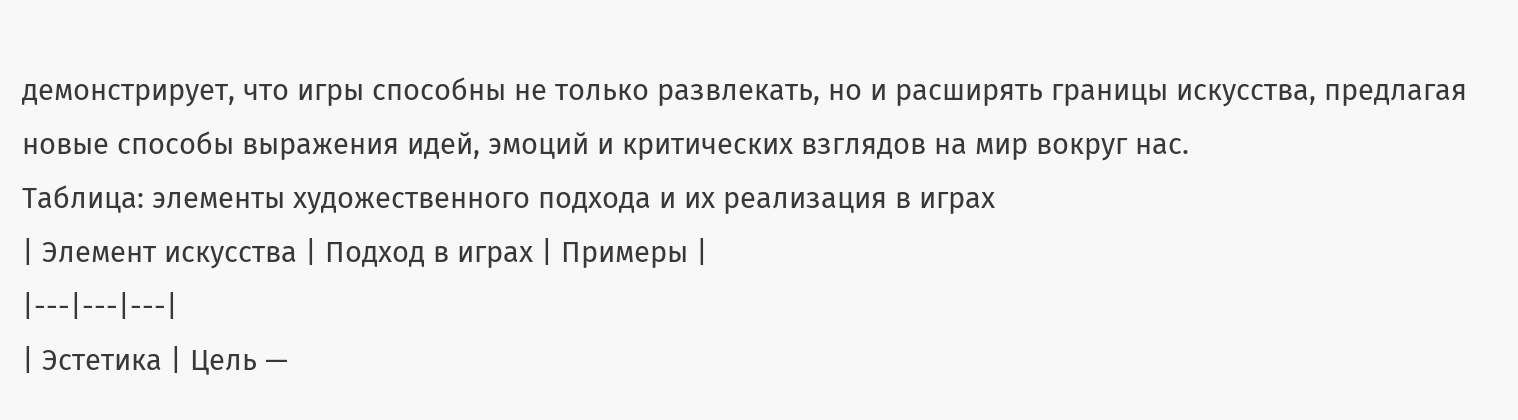демонстрирует, что игры способны не только развлекать, но и расширять границы искусства, предлагая новые способы выражения идей, эмоций и критических взглядов на мир вокруг нас.
Таблица: элементы художественного подхода и их реализация в играх
| Элемент искусства | Подход в играх | Примеры |
|---|---|---|
| Эстетика | Цель —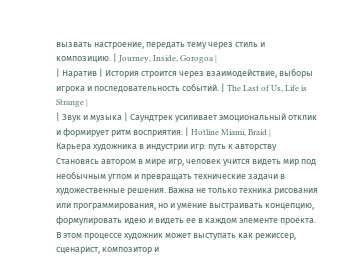вызвать настроение, передать тему через стиль и композицию. | Journey, Inside, Gorogoa |
| Наратив | История строится через взаимодействие, выборы игрока и последовательность событий. | The Last of Us, Life is Strange |
| Звук и музыка | Саундтрек усиливает эмоциональный отклик и формирует ритм восприятия. | Hotline Miami, Braid |
Карьера художника в индустрии игр: путь к авторству
Становясь автором в мире игр, человек учится видеть мир под необычным углом и превращать технические задачи в художественные решения. Важна не только техника рисования или программирования, но и умение выстраивать концепцию, формулировать идею и видеть ее в каждом элементе проекта. В этом процессе художник может выступать как режиссер, сценарист, композитор и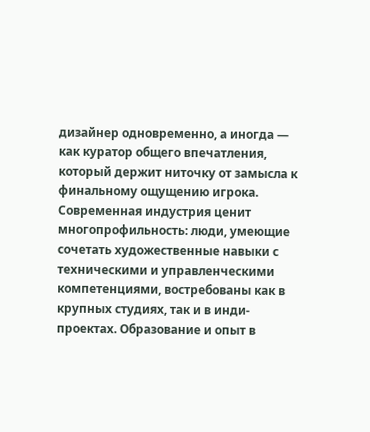дизайнер одновременно, а иногда — как куратор общего впечатления, который держит ниточку от замысла к финальному ощущению игрока.
Современная индустрия ценит многопрофильность: люди, умеющие сочетать художественные навыки с техническими и управленческими компетенциями, востребованы как в крупных студиях, так и в инди-проектах. Образование и опыт в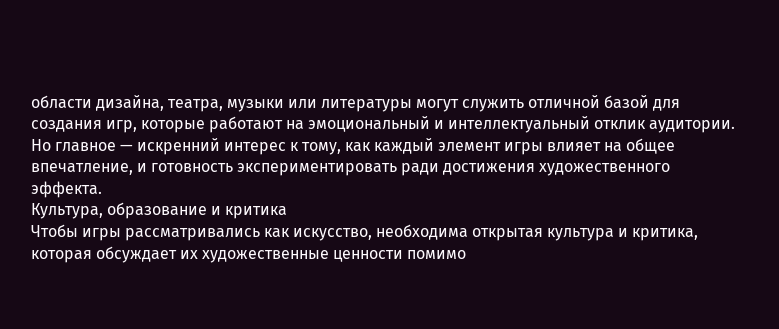области дизайна, театра, музыки или литературы могут служить отличной базой для создания игр, которые работают на эмоциональный и интеллектуальный отклик аудитории. Но главное — искренний интерес к тому, как каждый элемент игры влияет на общее впечатление, и готовность экспериментировать ради достижения художественного эффекта.
Культура, образование и критика
Чтобы игры рассматривались как искусство, необходима открытая культура и критика, которая обсуждает их художественные ценности помимо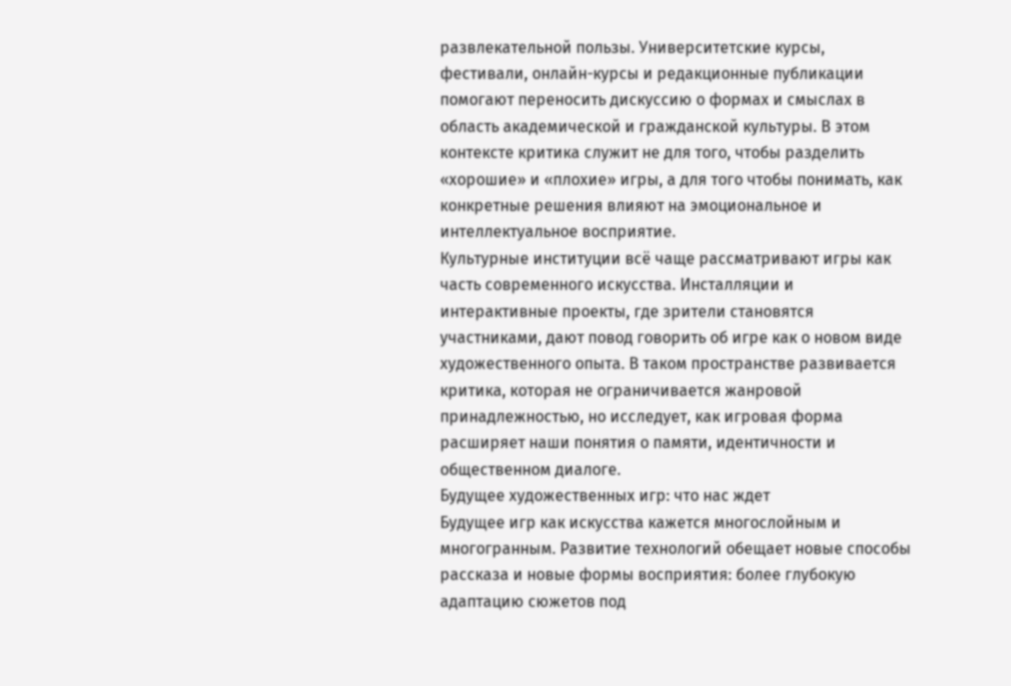развлекательной пользы. Университетские курсы, фестивали, онлайн-курсы и редакционные публикации помогают переносить дискуссию о формах и смыслах в область академической и гражданской культуры. В этом контексте критика служит не для того, чтобы разделить «хорошие» и «плохие» игры, а для того чтобы понимать, как конкретные решения влияют на эмоциональное и интеллектуальное восприятие.
Культурные институции всё чаще рассматривают игры как часть современного искусства. Инсталляции и интерактивные проекты, где зрители становятся участниками, дают повод говорить об игре как о новом виде художественного опыта. В таком пространстве развивается критика, которая не ограничивается жанровой принадлежностью, но исследует, как игровая форма расширяет наши понятия о памяти, идентичности и общественном диалоге.
Будущее художественных игр: что нас ждет
Будущее игр как искусства кажется многослойным и многогранным. Развитие технологий обещает новые способы рассказа и новые формы восприятия: более глубокую адаптацию сюжетов под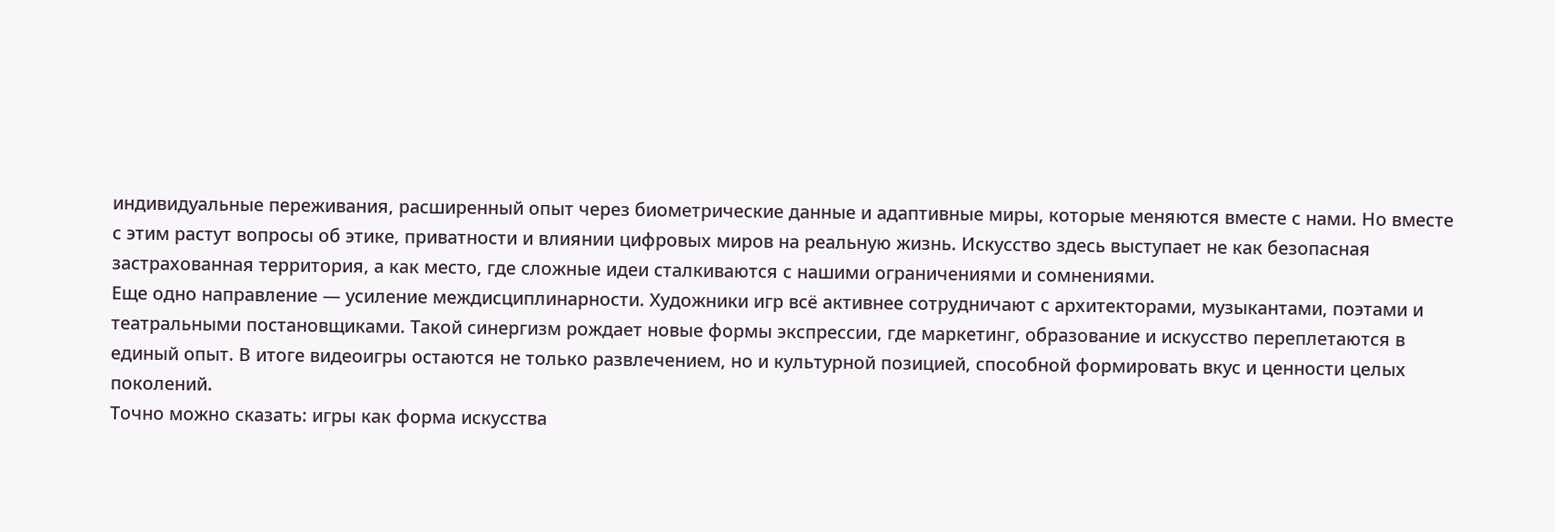индивидуальные переживания, расширенный опыт через биометрические данные и адаптивные миры, которые меняются вместе с нами. Но вместе с этим растут вопросы об этике, приватности и влиянии цифровых миров на реальную жизнь. Искусство здесь выступает не как безопасная застрахованная территория, а как место, где сложные идеи сталкиваются с нашими ограничениями и сомнениями.
Еще одно направление — усиление междисциплинарности. Художники игр всё активнее сотрудничают с архитекторами, музыкантами, поэтами и театральными постановщиками. Такой синергизм рождает новые формы экспрессии, где маркетинг, образование и искусство переплетаются в единый опыт. В итоге видеоигры остаются не только развлечением, но и культурной позицией, способной формировать вкус и ценности целых поколений.
Точно можно сказать: игры как форма искусства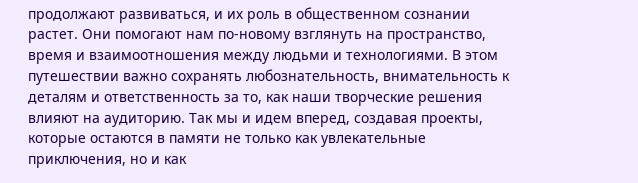продолжают развиваться, и их роль в общественном сознании растет. Они помогают нам по-новому взглянуть на пространство, время и взаимоотношения между людьми и технологиями. В этом путешествии важно сохранять любознательность, внимательность к деталям и ответственность за то, как наши творческие решения влияют на аудиторию. Так мы и идем вперед, создавая проекты, которые остаются в памяти не только как увлекательные приключения, но и как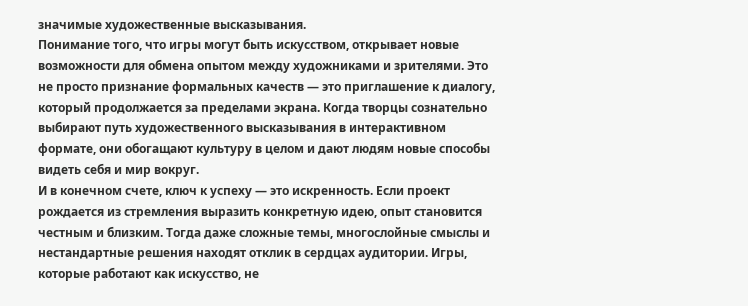значимые художественные высказывания.
Понимание того, что игры могут быть искусством, открывает новые возможности для обмена опытом между художниками и зрителями. Это не просто признание формальных качеств — это приглашение к диалогу, который продолжается за пределами экрана. Когда творцы сознательно выбирают путь художественного высказывания в интерактивном формате, они обогащают культуру в целом и дают людям новые способы видеть себя и мир вокруг.
И в конечном счете, ключ к успеху — это искренность. Если проект рождается из стремления выразить конкретную идею, опыт становится честным и близким. Тогда даже сложные темы, многослойные смыслы и нестандартные решения находят отклик в сердцах аудитории. Игры, которые работают как искусство, не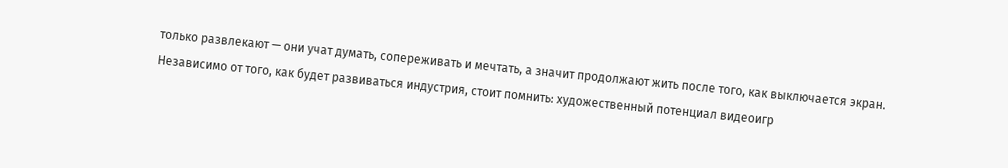только развлекают — они учат думать, сопереживать и мечтать, а значит продолжают жить после того, как выключается экран.
Независимо от того, как будет развиваться индустрия, стоит помнить: художественный потенциал видеоигр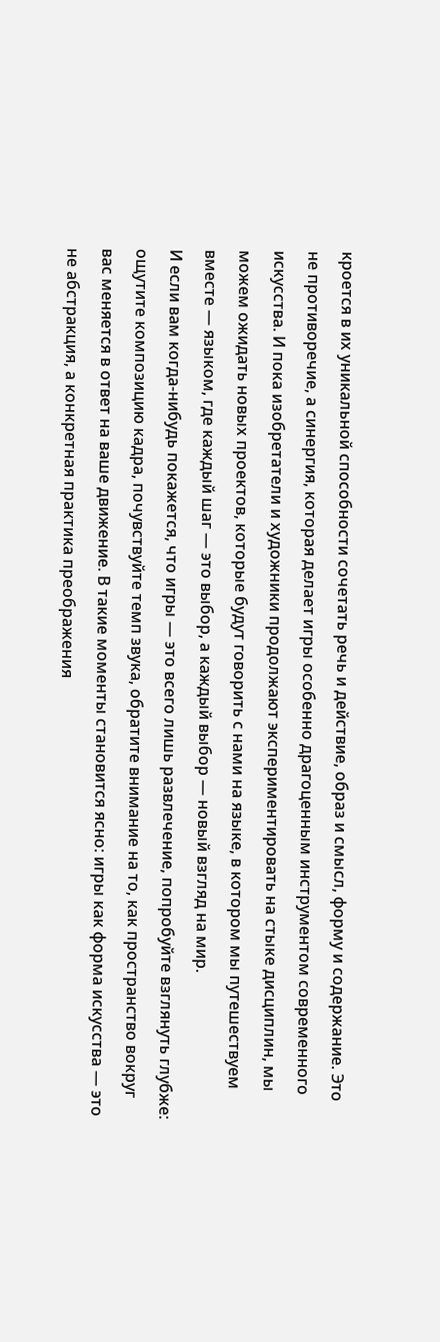кроется в их уникальной способности сочетать речь и действие, образ и смысл, форму и содержание. Это не противоречие, а синергия, которая делает игры особенно драгоценным инструментом современного искусства. И пока изобретатели и художники продолжают экспериментировать на стыке дисциплин, мы можем ожидать новых проектов, которые будут говорить с нами на языке, в котором мы путешествуем вместе — языком, где каждый шаг — это выбор, а каждый выбор — новый взгляд на мир.
И если вам когда-нибудь покажется, что игры — это всего лишь развлечение, попробуйте взглянуть глубже: ощутите композицию кадра, почувствуйте темп звука, обратите внимание на то, как пространство вокруг вас меняется в ответ на ваше движение. В такие моменты становится ясно: игры как форма искусства — это не абстракция, а конкретная практика преображения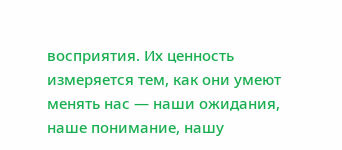восприятия. Их ценность измеряется тем, как они умеют менять нас — наши ожидания, наше понимание, нашу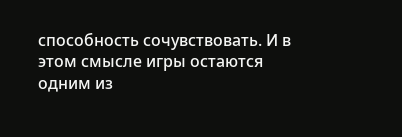способность сочувствовать. И в этом смысле игры остаются одним из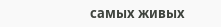самых живых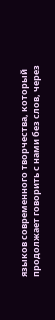языков современного творчества, который продолжает говорить с нами без слов, через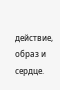действие, образ и сердце.